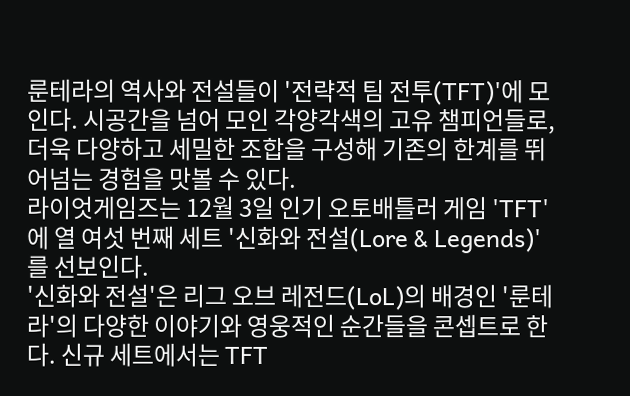룬테라의 역사와 전설들이 '전략적 팀 전투(TFT)'에 모인다. 시공간을 넘어 모인 각양각색의 고유 챔피언들로, 더욱 다양하고 세밀한 조합을 구성해 기존의 한계를 뛰어넘는 경험을 맛볼 수 있다.
라이엇게임즈는 12월 3일 인기 오토배틀러 게임 'TFT'에 열 여섯 번째 세트 '신화와 전설(Lore & Legends)'를 선보인다.
'신화와 전설'은 리그 오브 레전드(LoL)의 배경인 '룬테라'의 다양한 이야기와 영웅적인 순간들을 콘셉트로 한다. 신규 세트에서는 TFT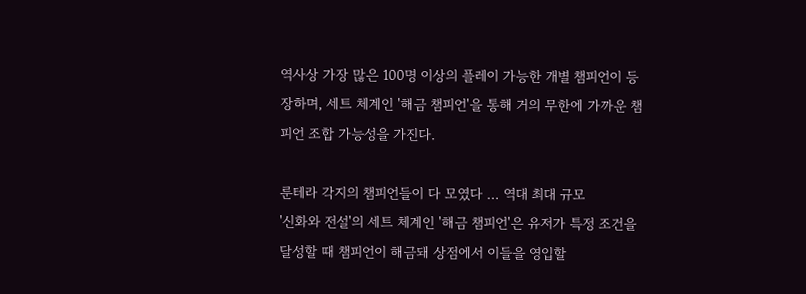역사상 가장 많은 100명 이상의 플레이 가능한 개별 챔피언이 등장하며, 세트 체계인 '해금 챔피언'을 통해 거의 무한에 가까운 챔피언 조합 가능성을 가진다.

룬테라 각지의 챔피언들이 다 모였다 … 역대 최대 규모
'신화와 전설'의 세트 체계인 '해금 챔피언'은 유저가 특정 조건을 달성할 때 챔피언이 해금돼 상점에서 이들을 영입할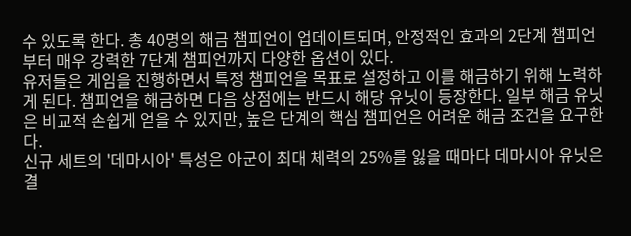수 있도록 한다. 총 40명의 해금 챔피언이 업데이트되며, 안정적인 효과의 2단계 챔피언부터 매우 강력한 7단계 챔피언까지 다양한 옵션이 있다.
유저들은 게임을 진행하면서 특정 챔피언을 목표로 설정하고 이를 해금하기 위해 노력하게 된다. 챔피언을 해금하면 다음 상점에는 반드시 해당 유닛이 등장한다. 일부 해금 유닛은 비교적 손쉽게 얻을 수 있지만, 높은 단계의 핵심 챔피언은 어려운 해금 조건을 요구한다.
신규 세트의 '데마시아' 특성은 아군이 최대 체력의 25%를 잃을 때마다 데마시아 유닛은 결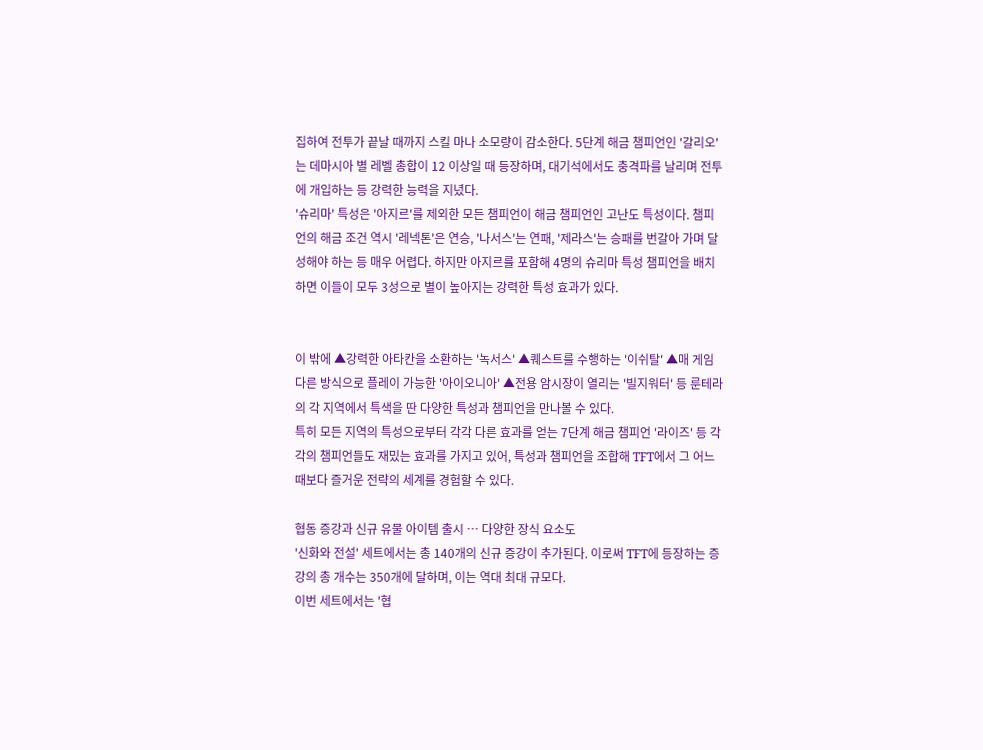집하여 전투가 끝날 때까지 스킬 마나 소모량이 감소한다. 5단계 해금 챔피언인 '갈리오'는 데마시아 별 레벨 총합이 12 이상일 때 등장하며, 대기석에서도 충격파를 날리며 전투에 개입하는 등 강력한 능력을 지녔다.
'슈리마' 특성은 '아지르'를 제외한 모든 챔피언이 해금 챔피언인 고난도 특성이다. 챔피언의 해금 조건 역시 '레넥톤'은 연승, '나서스'는 연패, '제라스'는 승패를 번갈아 가며 달성해야 하는 등 매우 어렵다. 하지만 아지르를 포함해 4명의 슈리마 특성 챔피언을 배치하면 이들이 모두 3성으로 별이 높아지는 강력한 특성 효과가 있다.


이 밖에 ▲강력한 아타칸을 소환하는 '녹서스' ▲퀘스트를 수행하는 '이쉬탈' ▲매 게임 다른 방식으로 플레이 가능한 '아이오니아' ▲전용 암시장이 열리는 '빌지워터' 등 룬테라의 각 지역에서 특색을 딴 다양한 특성과 챔피언을 만나볼 수 있다.
특히 모든 지역의 특성으로부터 각각 다른 효과를 얻는 7단계 해금 챔피언 '라이즈' 등 각각의 챔피언들도 재밌는 효과를 가지고 있어, 특성과 챔피언을 조합해 TFT에서 그 어느 때보다 즐거운 전략의 세계를 경험할 수 있다.

협동 증강과 신규 유물 아이템 출시 … 다양한 장식 요소도
'신화와 전설' 세트에서는 총 140개의 신규 증강이 추가된다. 이로써 TFT에 등장하는 증강의 총 개수는 350개에 달하며, 이는 역대 최대 규모다.
이번 세트에서는 '협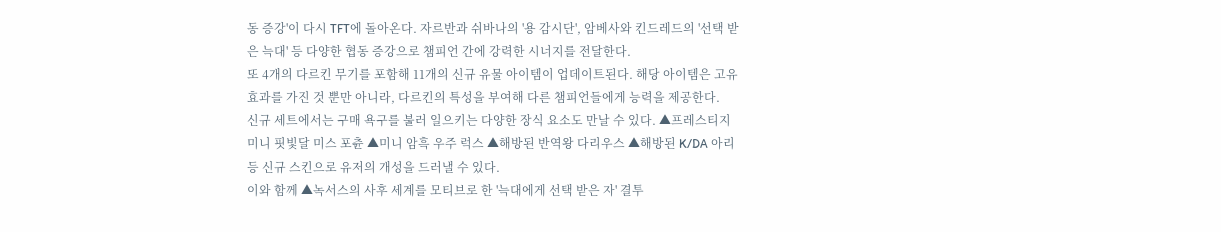동 증강'이 다시 TFT에 돌아온다. 자르반과 쉬바나의 '용 감시단', 암베사와 킨드레드의 '선택 받은 늑대' 등 다양한 협동 증강으로 챔피언 간에 강력한 시너지를 전달한다.
또 4개의 다르킨 무기를 포함해 11개의 신규 유물 아이템이 업데이트된다. 해당 아이템은 고유 효과를 가진 것 뿐만 아니라, 다르킨의 특성을 부여해 다른 챔피언들에게 능력을 제공한다.
신규 세트에서는 구매 욕구를 불러 일으키는 다양한 장식 요소도 만날 수 있다. ▲프레스티지 미니 핏빛달 미스 포츈 ▲미니 암흑 우주 럭스 ▲해방된 반역왕 다리우스 ▲해방된 K/DA 아리 등 신규 스킨으로 유저의 개성을 드러낼 수 있다.
이와 함께 ▲녹서스의 사후 세계를 모티브로 한 '늑대에게 선택 받은 자' 결투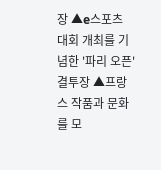장 ▲e스포츠 대회 개최를 기념한 '파리 오픈' 결투장 ▲프랑스 작품과 문화를 모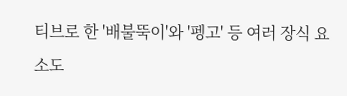티브로 한 '배불뚝이'와 '펭고' 등 여러 장식 요소도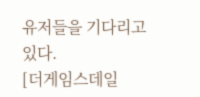유저들을 기다리고 있다.
[더게임스데일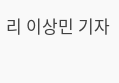리 이상민 기자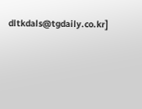dltkdals@tgdaily.co.kr]